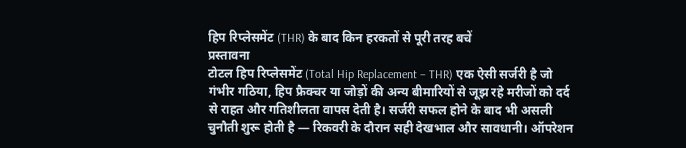हिप रिप्लेसमेंट (THR) के बाद किन हरकतों से पूरी तरह बचें
प्रस्तावना
टोटल हिप रिप्लेसमेंट (Total Hip Replacement – THR) एक ऐसी सर्जरी है जो गंभीर गठिया, हिप फ्रैक्चर या जोड़ों की अन्य बीमारियों से जूझ रहे मरीजों को दर्द से राहत और गतिशीलता वापस देती है। सर्जरी सफल होने के बाद भी असली चुनौती शुरू होती है — रिकवरी के दौरान सही देखभाल और सावधानी। ऑपरेशन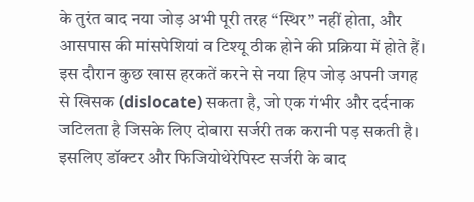के तुरंत बाद नया जोड़ अभी पूरी तरह “स्थिर” नहीं होता, और आसपास की मांसपेशियां व टिश्यू ठीक होने की प्रक्रिया में होते हैं। इस दौरान कुछ खास हरकतें करने से नया हिप जोड़ अपनी जगह से खिसक (dislocate) सकता है, जो एक गंभीर और दर्दनाक जटिलता है जिसके लिए दोबारा सर्जरी तक करानी पड़ सकती है। इसलिए डॉक्टर और फिजियोथेरेपिस्ट सर्जरी के बाद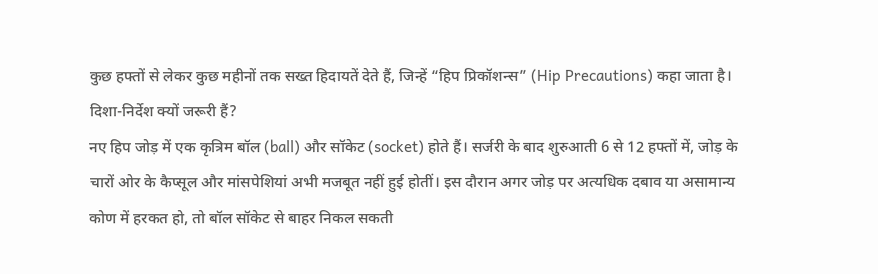कुछ हफ्तों से लेकर कुछ महीनों तक सख्त हिदायतें देते हैं, जिन्हें “हिप प्रिकॉशन्स” (Hip Precautions) कहा जाता है।
दिशा-निर्देश क्यों जरूरी हैं?
नए हिप जोड़ में एक कृत्रिम बॉल (ball) और सॉकेट (socket) होते हैं। सर्जरी के बाद शुरुआती 6 से 12 हफ्तों में, जोड़ के चारों ओर के कैप्सूल और मांसपेशियां अभी मजबूत नहीं हुई होतीं। इस दौरान अगर जोड़ पर अत्यधिक दबाव या असामान्य कोण में हरकत हो, तो बॉल सॉकेट से बाहर निकल सकती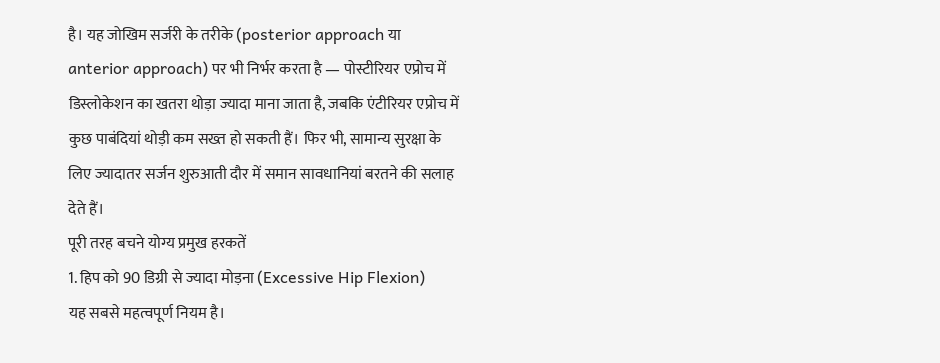है। यह जोखिम सर्जरी के तरीके (posterior approach या anterior approach) पर भी निर्भर करता है — पोस्टीरियर एप्रोच में डिस्लोकेशन का खतरा थोड़ा ज्यादा माना जाता है, जबकि एंटीरियर एप्रोच में कुछ पाबंदियां थोड़ी कम सख्त हो सकती हैं। फिर भी, सामान्य सुरक्षा के लिए ज्यादातर सर्जन शुरुआती दौर में समान सावधानियां बरतने की सलाह देते हैं।
पूरी तरह बचने योग्य प्रमुख हरकतें
1. हिप को 90 डिग्री से ज्यादा मोड़ना (Excessive Hip Flexion)
यह सबसे महत्वपूर्ण नियम है।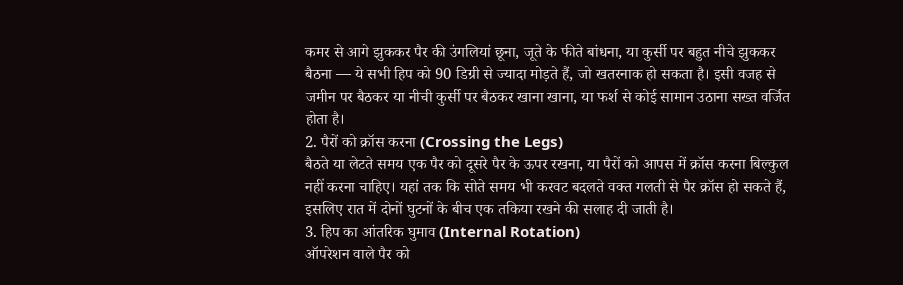कमर से आगे झुककर पैर की उंगलियां छूना, जूते के फीते बांधना, या कुर्सी पर बहुत नीचे झुककर बैठना — ये सभी हिप को 90 डिग्री से ज्यादा मोड़ते हैं, जो खतरनाक हो सकता है। इसी वजह से जमीन पर बैठकर या नीची कुर्सी पर बैठकर खाना खाना, या फर्श से कोई सामान उठाना सख्त वर्जित होता है।
2. पैरों को क्रॉस करना (Crossing the Legs)
बैठते या लेटते समय एक पैर को दूसरे पैर के ऊपर रखना, या पैरों को आपस में क्रॉस करना बिल्कुल नहीं करना चाहिए। यहां तक कि सोते समय भी करवट बदलते वक्त गलती से पैर क्रॉस हो सकते हैं, इसलिए रात में दोनों घुटनों के बीच एक तकिया रखने की सलाह दी जाती है।
3. हिप का आंतरिक घुमाव (Internal Rotation)
ऑपरेशन वाले पैर को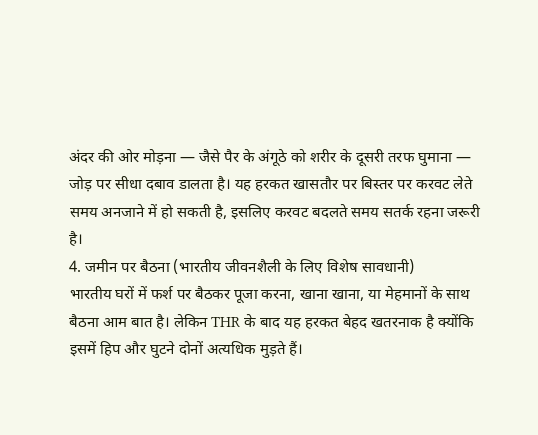अंदर की ओर मोड़ना — जैसे पैर के अंगूठे को शरीर के दूसरी तरफ घुमाना — जोड़ पर सीधा दबाव डालता है। यह हरकत खासतौर पर बिस्तर पर करवट लेते समय अनजाने में हो सकती है, इसलिए करवट बदलते समय सतर्क रहना जरूरी है।
4. जमीन पर बैठना (भारतीय जीवनशैली के लिए विशेष सावधानी)
भारतीय घरों में फर्श पर बैठकर पूजा करना, खाना खाना, या मेहमानों के साथ बैठना आम बात है। लेकिन THR के बाद यह हरकत बेहद खतरनाक है क्योंकि इसमें हिप और घुटने दोनों अत्यधिक मुड़ते हैं।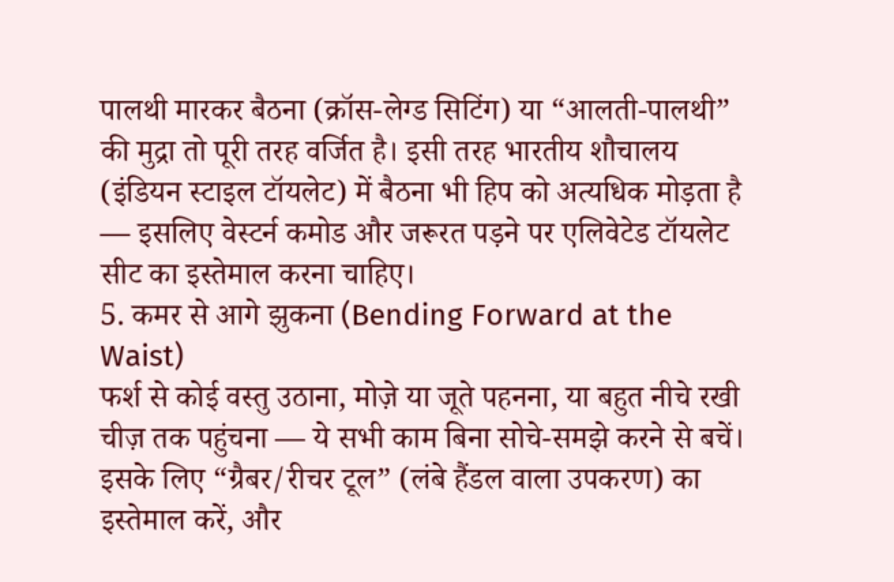पालथी मारकर बैठना (क्रॉस-लेग्ड सिटिंग) या “आलती-पालथी” की मुद्रा तो पूरी तरह वर्जित है। इसी तरह भारतीय शौचालय (इंडियन स्टाइल टॉयलेट) में बैठना भी हिप को अत्यधिक मोड़ता है — इसलिए वेस्टर्न कमोड और जरूरत पड़ने पर एलिवेटेड टॉयलेट सीट का इस्तेमाल करना चाहिए।
5. कमर से आगे झुकना (Bending Forward at the Waist)
फर्श से कोई वस्तु उठाना, मोज़े या जूते पहनना, या बहुत नीचे रखी चीज़ तक पहुंचना — ये सभी काम बिना सोचे-समझे करने से बचें। इसके लिए “ग्रैबर/रीचर टूल” (लंबे हैंडल वाला उपकरण) का इस्तेमाल करें, और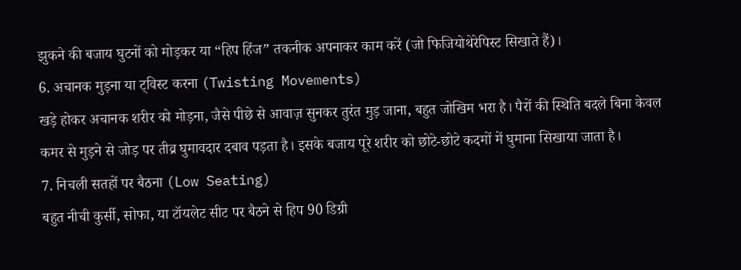झुकने की बजाय घुटनों को मोड़कर या “हिप हिंज” तकनीक अपनाकर काम करें (जो फिजियोथेरेपिस्ट सिखाते हैं)।
6. अचानक मुड़ना या ट्विस्ट करना (Twisting Movements)
खड़े होकर अचानक शरीर को मोड़ना, जैसे पीछे से आवाज़ सुनकर तुरंत मुड़ जाना, बहुत जोखिम भरा है। पैरों की स्थिति बदले बिना केवल कमर से मुड़ने से जोड़ पर तीव्र घुमावदार दबाव पड़ता है। इसके बजाय पूरे शरीर को छोटे-छोटे कदमों में घुमाना सिखाया जाता है।
7. निचली सतहों पर बैठना (Low Seating)
बहुत नीची कुर्सी, सोफा, या टॉयलेट सीट पर बैठने से हिप 90 डिग्री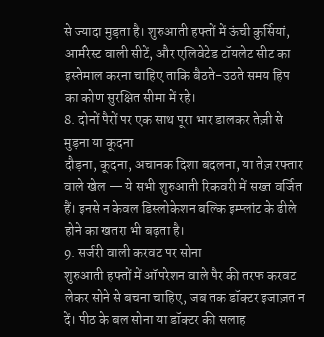से ज्यादा मुड़ता है। शुरुआती हफ्तों में ऊंची कुर्सियां, आर्मरेस्ट वाली सीटें, और एलिवेटेड टॉयलेट सीट का इस्तेमाल करना चाहिए ताकि बैठते-उठते समय हिप का कोण सुरक्षित सीमा में रहे।
8. दोनों पैरों पर एक साथ पूरा भार डालकर तेज़ी से मुड़ना या कूदना
दौड़ना, कूदना, अचानक दिशा बदलना, या तेज़ रफ्तार वाले खेल — ये सभी शुरुआती रिकवरी में सख्त वर्जित हैं। इनसे न केवल डिस्लोकेशन बल्कि इम्प्लांट के ढीले होने का खतरा भी बढ़ता है।
9. सर्जरी वाली करवट पर सोना
शुरुआती हफ्तों में ऑपरेशन वाले पैर की तरफ करवट लेकर सोने से बचना चाहिए, जब तक डॉक्टर इजाज़त न दें। पीठ के बल सोना या डॉक्टर की सलाह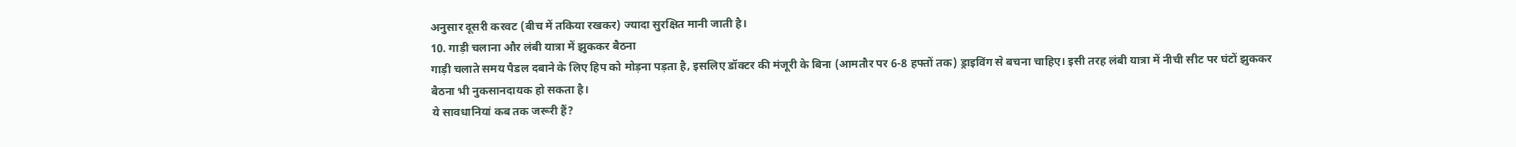अनुसार दूसरी करवट (बीच में तकिया रखकर) ज्यादा सुरक्षित मानी जाती है।
10. गाड़ी चलाना और लंबी यात्रा में झुककर बैठना
गाड़ी चलाते समय पैडल दबाने के लिए हिप को मोड़ना पड़ता है, इसलिए डॉक्टर की मंजूरी के बिना (आमतौर पर 6-8 हफ्तों तक) ड्राइविंग से बचना चाहिए। इसी तरह लंबी यात्रा में नीची सीट पर घंटों झुककर बैठना भी नुकसानदायक हो सकता है।
ये सावधानियां कब तक जरूरी हैं?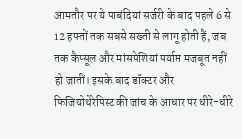आमतौर पर ये पाबंदियां सर्जरी के बाद पहले 6 से 12 हफ्तों तक सबसे सख्ती से लागू होती हैं, जब तक कैप्सूल और मांसपेशियां पर्याप्त मजबूत नहीं हो जातीं। इसके बाद डॉक्टर और फिजियोथेरेपिस्ट की जांच के आधार पर धीरे-धीरे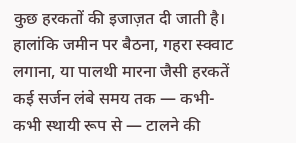कुछ हरकतों की इजाज़त दी जाती है। हालांकि जमीन पर बैठना, गहरा स्क्वाट लगाना, या पालथी मारना जैसी हरकतें कई सर्जन लंबे समय तक — कभी-कभी स्थायी रूप से — टालने की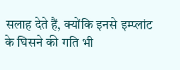सलाह देते हैं, क्योंकि इनसे इम्प्लांट के घिसने की गति भी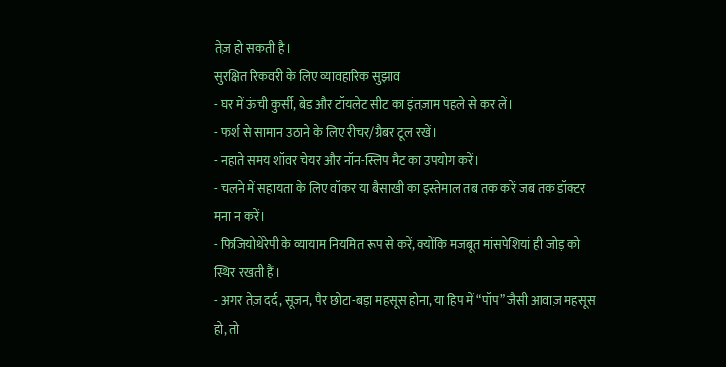तेज़ हो सकती है।
सुरक्षित रिकवरी के लिए व्यावहारिक सुझाव
- घर में ऊंची कुर्सी, बेड और टॉयलेट सीट का इंतज़ाम पहले से कर लें।
- फर्श से सामान उठाने के लिए रीचर/ग्रैबर टूल रखें।
- नहाते समय शॉवर चेयर और नॉन-स्लिप मैट का उपयोग करें।
- चलने में सहायता के लिए वॉकर या बैसाखी का इस्तेमाल तब तक करें जब तक डॉक्टर मना न करें।
- फिजियोथेरेपी के व्यायाम नियमित रूप से करें, क्योंकि मजबूत मांसपेशियां ही जोड़ को स्थिर रखती हैं।
- अगर तेज़ दर्द, सूजन, पैर छोटा-बड़ा महसूस होना, या हिप में “पॉप” जैसी आवाज़ महसूस हो, तो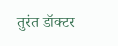तुरंत डॉक्टर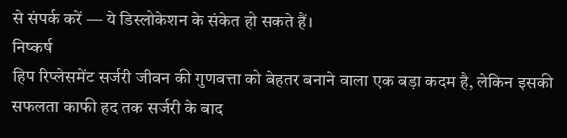से संपर्क करें — ये डिस्लोकेशन के संकेत हो सकते हैं।
निष्कर्ष
हिप रिप्लेसमेंट सर्जरी जीवन की गुणवत्ता को बेहतर बनाने वाला एक बड़ा कदम है, लेकिन इसकी सफलता काफी हद तक सर्जरी के बाद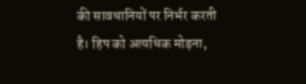की सावधानियों पर निर्भर करती है। हिप को अत्यधिक मोड़ना,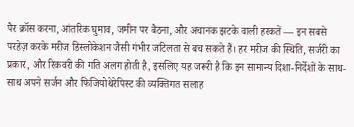पैर क्रॉस करना, आंतरिक घुमाव, जमीन पर बैठना, और अचानक झटके वाली हरकतें — इन सबसे परहेज़ करके मरीज डिस्लोकेशन जैसी गंभीर जटिलता से बच सकते हैं। हर मरीज की स्थिति, सर्जरी का प्रकार, और रिकवरी की गति अलग होती है, इसलिए यह जरूरी है कि इन सामान्य दिशा-निर्देशों के साथ-साथ अपने सर्जन और फिजियोथेरेपिस्ट की व्यक्तिगत सलाह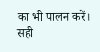का भी पालन करें। सही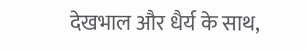देखभाल और धैर्य के साथ,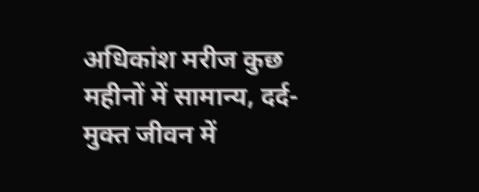अधिकांश मरीज कुछ महीनों में सामान्य, दर्द-मुक्त जीवन में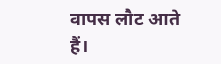वापस लौट आते हैं।